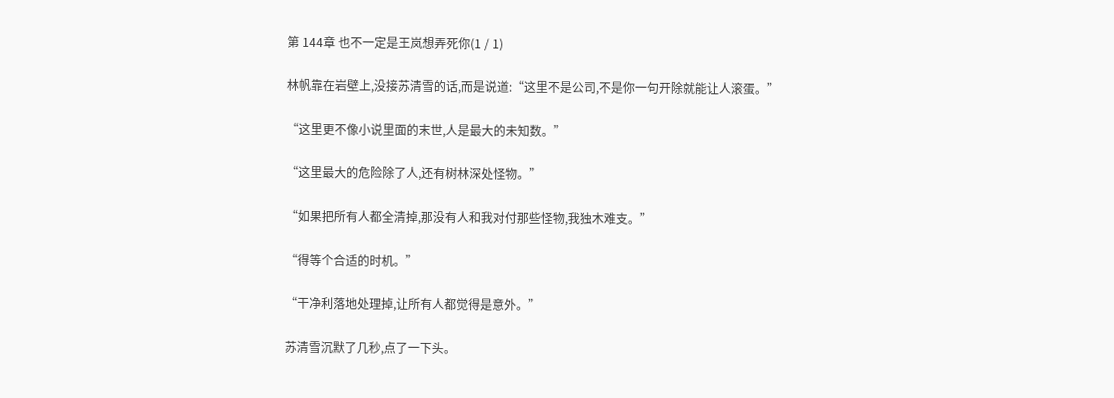第 144章 也不一定是王岚想弄死你(1 / 1)

林帆靠在岩壁上,没接苏清雪的话,而是说道:“这里不是公司,不是你一句开除就能让人滚蛋。”

“这里更不像小说里面的末世,人是最大的未知数。”

“这里最大的危险除了人,还有树林深处怪物。”

“如果把所有人都全清掉,那没有人和我对付那些怪物,我独木难支。”

“得等个合适的时机。”

“干净利落地处理掉,让所有人都觉得是意外。”

苏清雪沉默了几秒,点了一下头。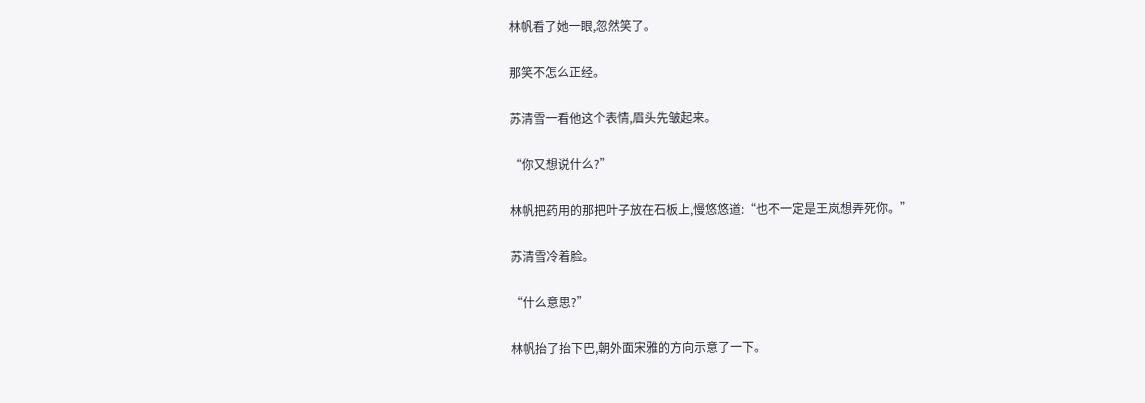林帆看了她一眼,忽然笑了。

那笑不怎么正经。

苏清雪一看他这个表情,眉头先皱起来。

“你又想说什么?”

林帆把药用的那把叶子放在石板上,慢悠悠道:“也不一定是王岚想弄死你。”

苏清雪冷着脸。

“什么意思?”

林帆抬了抬下巴,朝外面宋雅的方向示意了一下。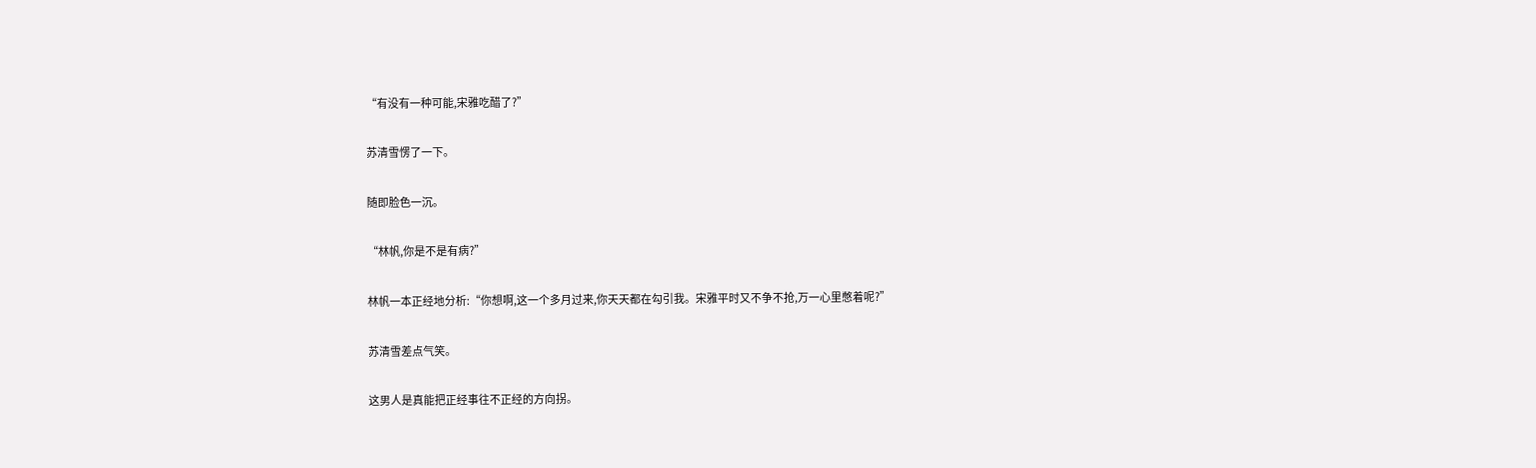“有没有一种可能,宋雅吃醋了?”

苏清雪愣了一下。

随即脸色一沉。

“林帆,你是不是有病?”

林帆一本正经地分析:“你想啊,这一个多月过来,你天天都在勾引我。宋雅平时又不争不抢,万一心里憋着呢?”

苏清雪差点气笑。

这男人是真能把正经事往不正经的方向拐。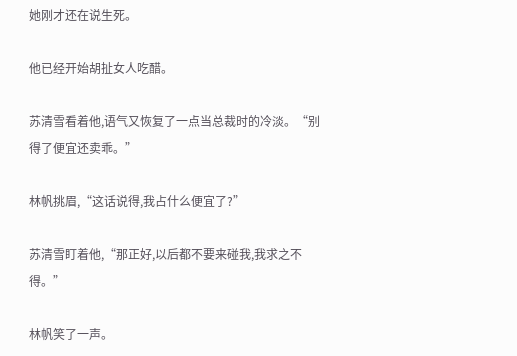她刚才还在说生死。

他已经开始胡扯女人吃醋。

苏清雪看着他,语气又恢复了一点当总裁时的冷淡。“别得了便宜还卖乖。”

林帆挑眉,“这话说得,我占什么便宜了?”

苏清雪盯着他,“那正好,以后都不要来碰我,我求之不得。”

林帆笑了一声。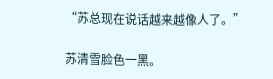“苏总现在说话越来越像人了。”

苏清雪脸色一黑。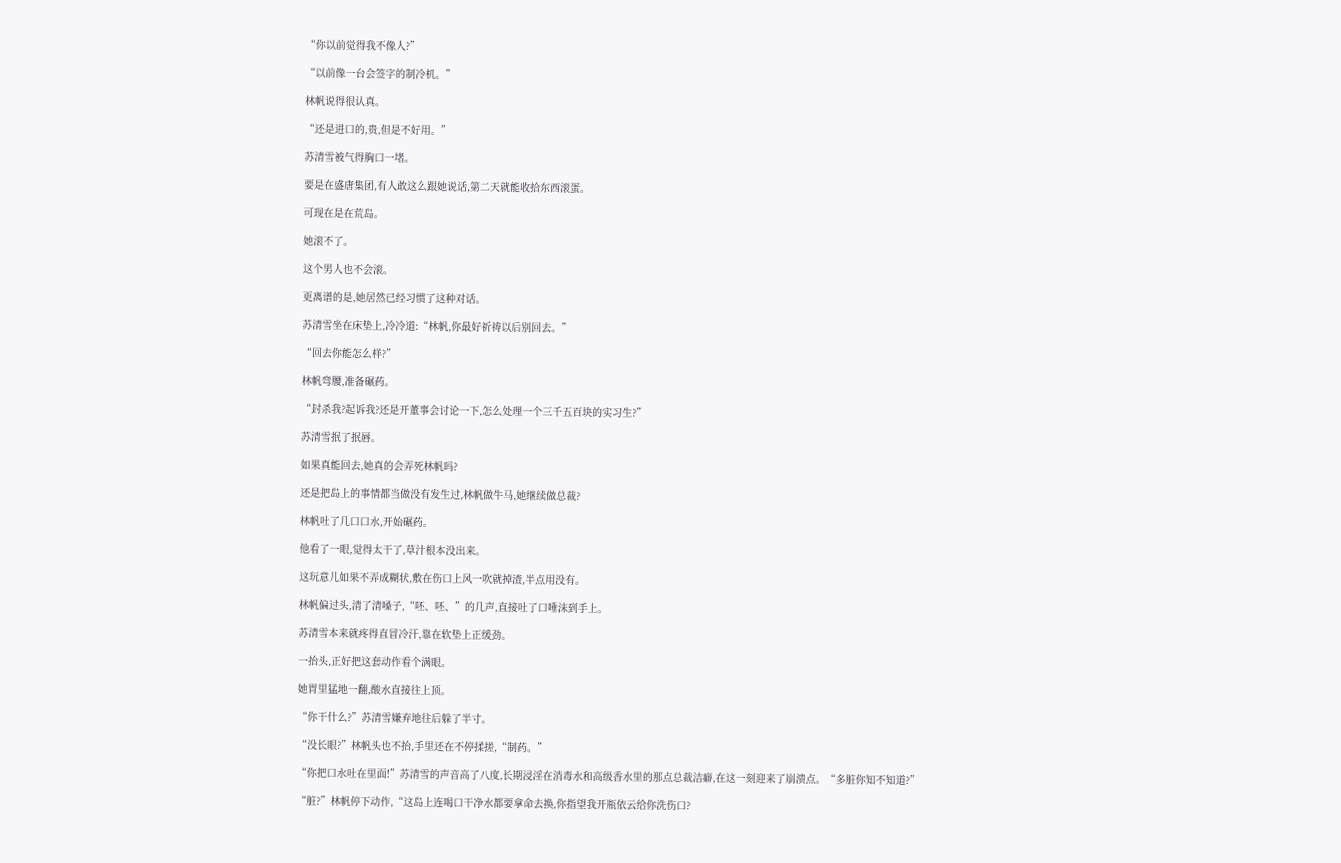“你以前觉得我不像人?”

“以前像一台会签字的制冷机。”

林帆说得很认真。

“还是进口的,贵,但是不好用。”

苏清雪被气得胸口一堵。

要是在盛唐集团,有人敢这么跟她说话,第二天就能收拾东西滚蛋。

可现在是在荒岛。

她滚不了。

这个男人也不会滚。

更离谱的是,她居然已经习惯了这种对话。

苏清雪坐在床垫上,冷冷道:“林帆,你最好祈祷以后别回去。”

“回去你能怎么样?”

林帆弯腰,准备碾药。

“封杀我?起诉我?还是开董事会讨论一下,怎么处理一个三千五百块的实习生?”

苏清雪抿了抿唇。

如果真能回去,她真的会弄死林帆吗?

还是把岛上的事情都当做没有发生过,林帆做牛马,她继续做总裁?

林帆吐了几口口水,开始碾药。

他看了一眼,觉得太干了,草汁根本没出来。

这玩意儿如果不弄成糊状,敷在伤口上风一吹就掉渣,半点用没有。

林帆偏过头,清了清嗓子,“呸、呸、”的几声,直接吐了口唾沫到手上。

苏清雪本来就疼得直冒冷汗,靠在软垫上正缓劲。

一抬头,正好把这套动作看个满眼。

她胃里猛地一翻,酸水直接往上顶。

“你干什么?”苏清雪嫌弃地往后躲了半寸。

“没长眼?”林帆头也不抬,手里还在不停揉搓,“制药。”

“你把口水吐在里面!”苏清雪的声音高了八度,长期浸淫在消毒水和高级香水里的那点总裁洁癖,在这一刻迎来了崩溃点。“多脏你知不知道?”

“脏?”林帆停下动作,“这岛上连喝口干净水都要拿命去换,你指望我开瓶依云给你洗伤口?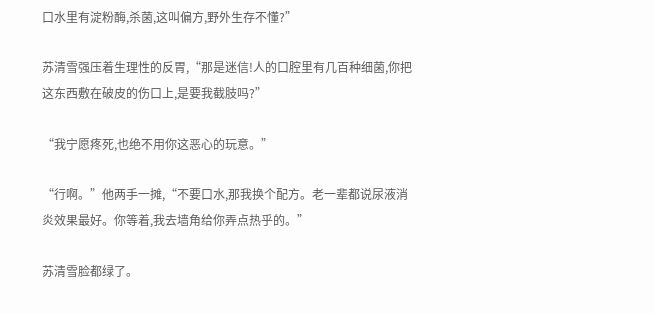口水里有淀粉酶,杀菌,这叫偏方,野外生存不懂?”

苏清雪强压着生理性的反胃,“那是迷信!人的口腔里有几百种细菌,你把这东西敷在破皮的伤口上,是要我截肢吗?”

“我宁愿疼死,也绝不用你这恶心的玩意。”

“行啊。”他两手一摊,“不要口水,那我换个配方。老一辈都说尿液消炎效果最好。你等着,我去墙角给你弄点热乎的。”

苏清雪脸都绿了。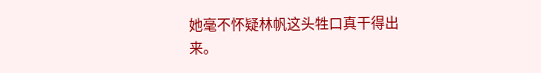她毫不怀疑林帆这头牲口真干得出来。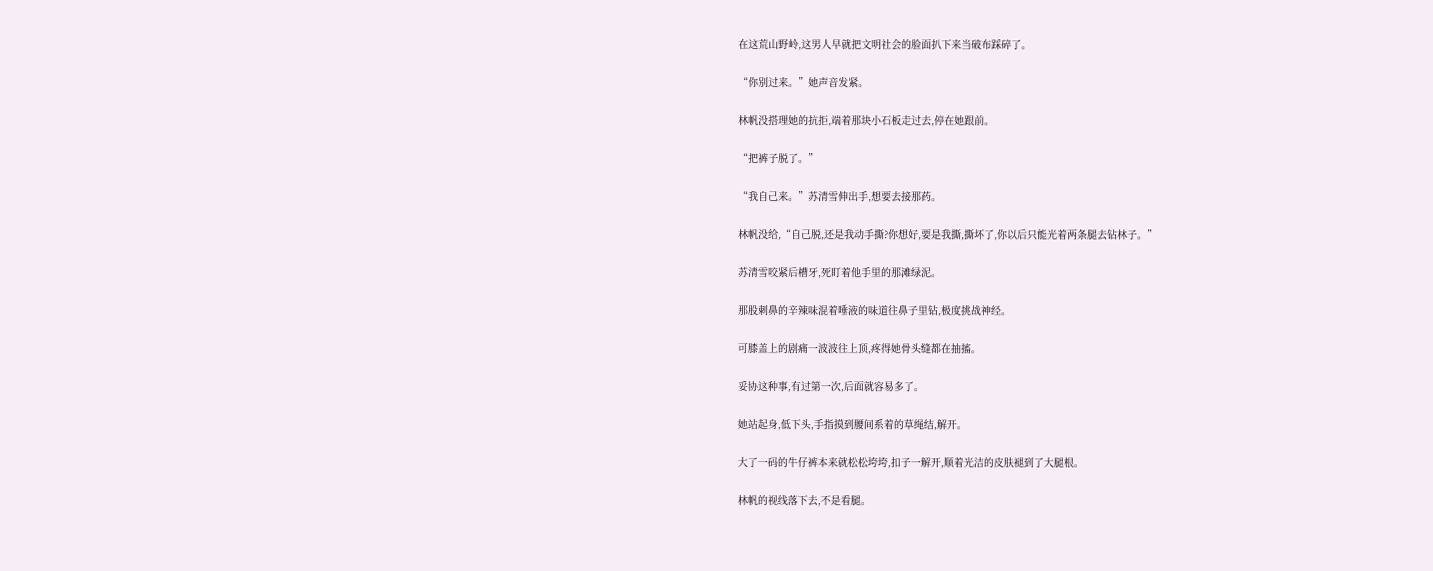在这荒山野岭,这男人早就把文明社会的脸面扒下来当破布踩碎了。

“你别过来。”她声音发紧。

林帆没搭理她的抗拒,端着那块小石板走过去,停在她跟前。

“把裤子脱了。”

“我自己来。”苏清雪伸出手,想要去接那药。

林帆没给,“自己脱,还是我动手撕?你想好,要是我撕,撕坏了,你以后只能光着两条腿去钻林子。”

苏清雪咬紧后槽牙,死盯着他手里的那滩绿泥。

那股刺鼻的辛辣味混着唾液的味道往鼻子里钻,极度挑战神经。

可膝盖上的剧痛一波波往上顶,疼得她骨头缝都在抽搐。

妥协这种事,有过第一次,后面就容易多了。

她站起身,低下头,手指摸到腰间系着的草绳结,解开。

大了一码的牛仔裤本来就松松垮垮,扣子一解开,顺着光洁的皮肤褪到了大腿根。

林帆的视线落下去,不是看腿。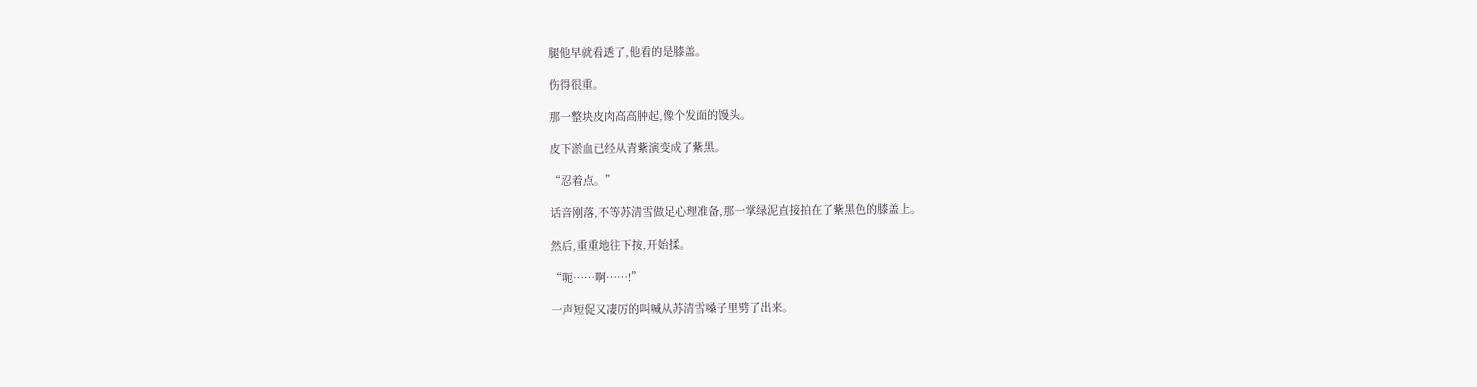腿他早就看透了,他看的是膝盖。

伤得很重。

那一整块皮肉高高肿起,像个发面的馒头。

皮下淤血已经从青紫演变成了紫黑。

“忍着点。”

话音刚落,不等苏清雪做足心理准备,那一掌绿泥直接拍在了紫黑色的膝盖上。

然后,重重地往下按,开始揉。

“呃……啊……!”

一声短促又凄厉的叫喊从苏清雪嗓子里劈了出来。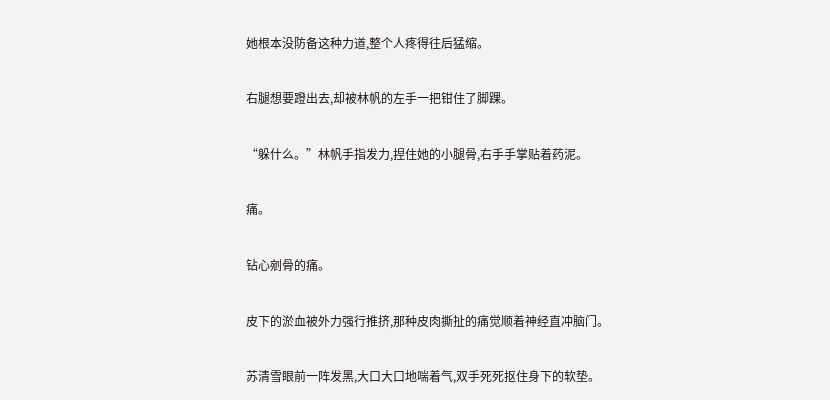她根本没防备这种力道,整个人疼得往后猛缩。

右腿想要蹬出去,却被林帆的左手一把钳住了脚踝。

“躲什么。”林帆手指发力,捏住她的小腿骨,右手手掌贴着药泥。

痛。

钻心剜骨的痛。

皮下的淤血被外力强行推挤,那种皮肉撕扯的痛觉顺着神经直冲脑门。

苏清雪眼前一阵发黑,大口大口地喘着气,双手死死抠住身下的软垫。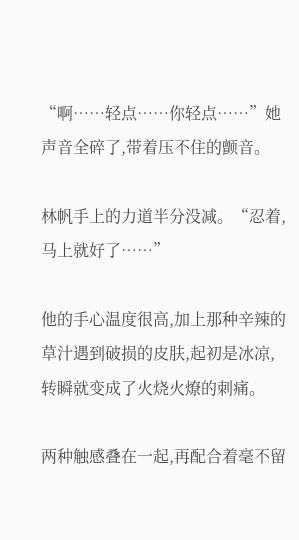“啊……轻点……你轻点……”她声音全碎了,带着压不住的颤音。

林帆手上的力道半分没减。“忍着,马上就好了……”

他的手心温度很高,加上那种辛辣的草汁遇到破损的皮肤,起初是冰凉,转瞬就变成了火烧火燎的刺痛。

两种触感叠在一起,再配合着毫不留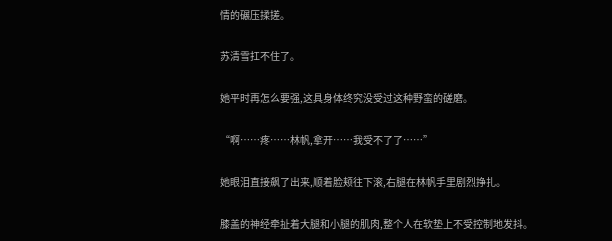情的碾压揉搓。

苏清雪扛不住了。

她平时再怎么要强,这具身体终究没受过这种野蛮的磋磨。

“啊……疼……林帆,拿开……我受不了了……”

她眼泪直接飙了出来,顺着脸颊往下滚,右腿在林帆手里剧烈挣扎。

膝盖的神经牵扯着大腿和小腿的肌肉,整个人在软垫上不受控制地发抖。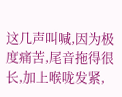这几声叫喊,因为极度痛苦,尾音拖得很长,加上喉咙发紧,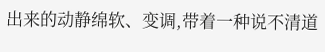出来的动静绵软、变调,带着一种说不清道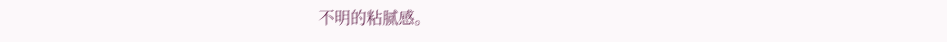不明的粘腻感。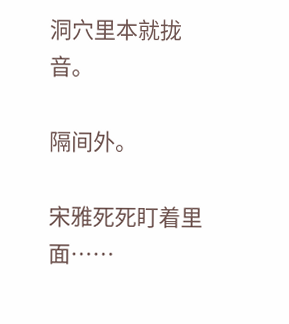洞穴里本就拢音。

隔间外。

宋雅死死盯着里面……